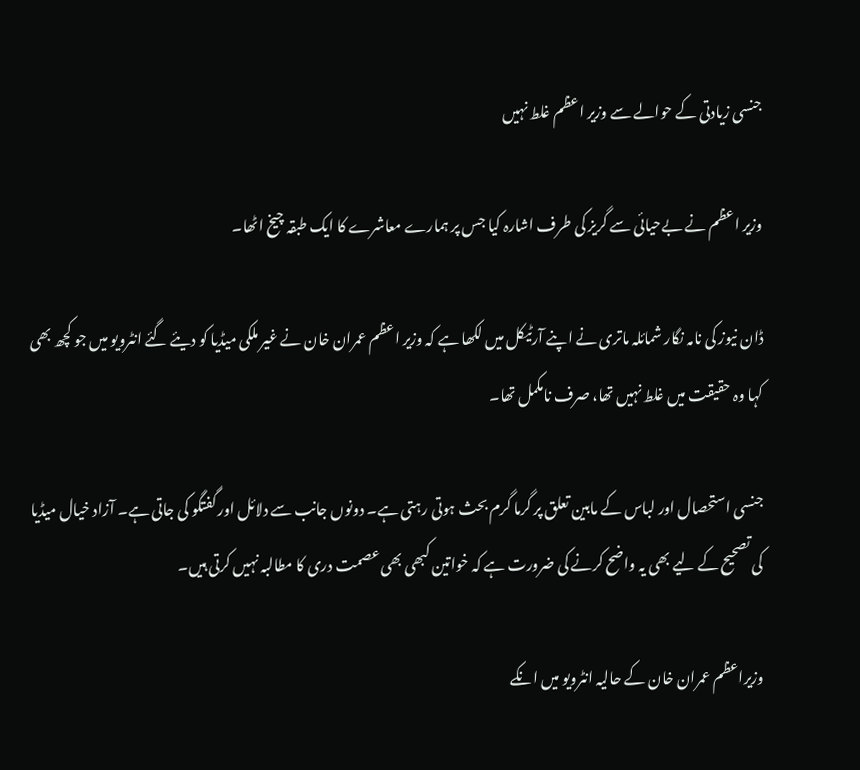جنسی زیادتی کے حوالے سے وزیر اعظم غلط نہیں

وزیر اعظم نے بےحیائی سے گریز کی طرف اشارہ کیا جس پر ہمارے معاشرے کا ایک طبقہ چیخ اٹھا۔

ڈان نیوز کی نامہ نگار شمائلہ ماتری نے اپنے آرٹیکل میں لکھا ہے کہ وزیر اعظم عمران خان نے غیر ملکی میڈیا کو دیئے گئے انٹرویو میں جو کچھ بھی کہا وہ حقیقت میں غلط نہیں تھا، صرف نامکمل تھا۔

جنسی استحصال اور لباس کے مابین تعلق پر گرما گرم بحث ہوتی رہتی ہے۔ دونوں جانب سے دلائل اور گفتگو کی جاتی ہے۔ آزاد خیال میڈیا کی تصحیح کے لیے بھی یہ واضح کرنے کی ضرورت ہے کہ خواتین کبھی بھی عصمت دری کا مطالبہ نہیں کرتی ہیں۔

وزیراعظم عمران خان کے حالیہ انٹرویو میں انکے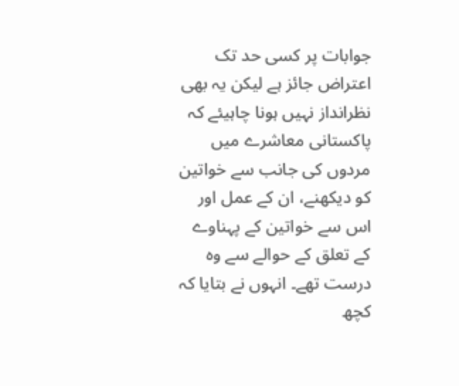جوابات پر کسی حد تک اعتراض جائز ہے لیکن یہ بھی نظرانداز نہیں ہونا چاہیئے کہ پاکستانی معاشرے میں مردوں کی جانب سے خواتین کو دیکھنے، ان کے عمل اور اس سے خواتین کے پہناوے کے تعلق کے حوالے سے وہ درست تھے۔ انہوں نے بتایا کہ کچھ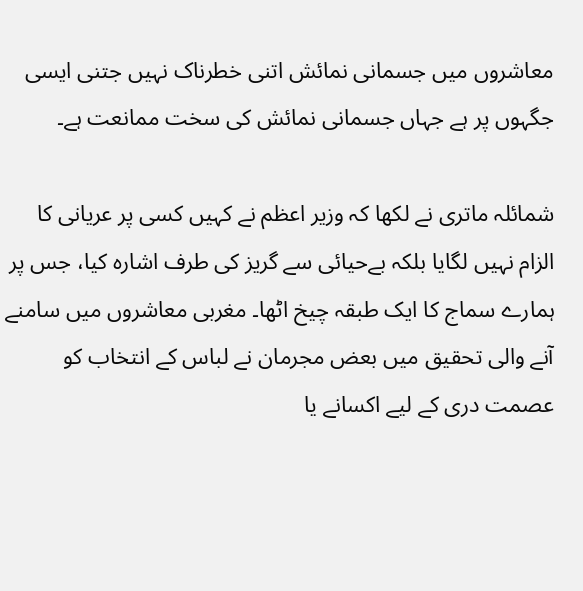معاشروں میں جسمانی نمائش اتنی خطرناک نہیں جتنی ایسی جگہوں پر ہے جہاں جسمانی نمائش کی سخت ممانعت ہے۔

شمائلہ ماتری نے لکھا کہ وزیر اعظم نے کہیں کسی پر عریانی کا الزام نہیں لگایا بلکہ بےحیائی سے گریز کی طرف اشارہ کیا، جس پر ہمارے سماج کا ایک طبقہ چیخ اٹھا۔ مغربی معاشروں میں سامنے آنے والی تحقیق میں بعض مجرمان نے لباس کے انتخاب کو عصمت دری کے لیے اکسانے یا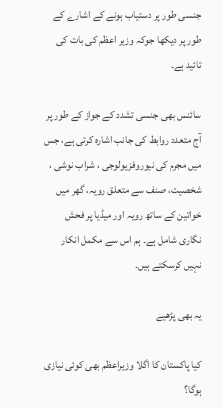جنسی طور پر دستیاب ہونے کے اشارے کے طور پر دیکھا جوکہ وزیر اعظم کی بات کی تائید ہے۔

سائنس بھی جنسی تشدد کے جواز کے طور پر آج متعدد روابط کی جانب اشارہ کرتی ہے، جس میں مجرم کی نیوروفزیولوجی ، شراب نوشی ، شخصیت، صنف سے متعلق رویہ، گھر میں خواتین کے ساتھ رویہ اور میڈیا پر فحش نگاری شامل ہے۔ ہم اس سے مکمل انکار نہیں کرسکتے ہیں۔

یہ بھی پڑھیے

کیا پاکستان کا اگلا وزیراعظم بھی کوئی نیازی ہوگا؟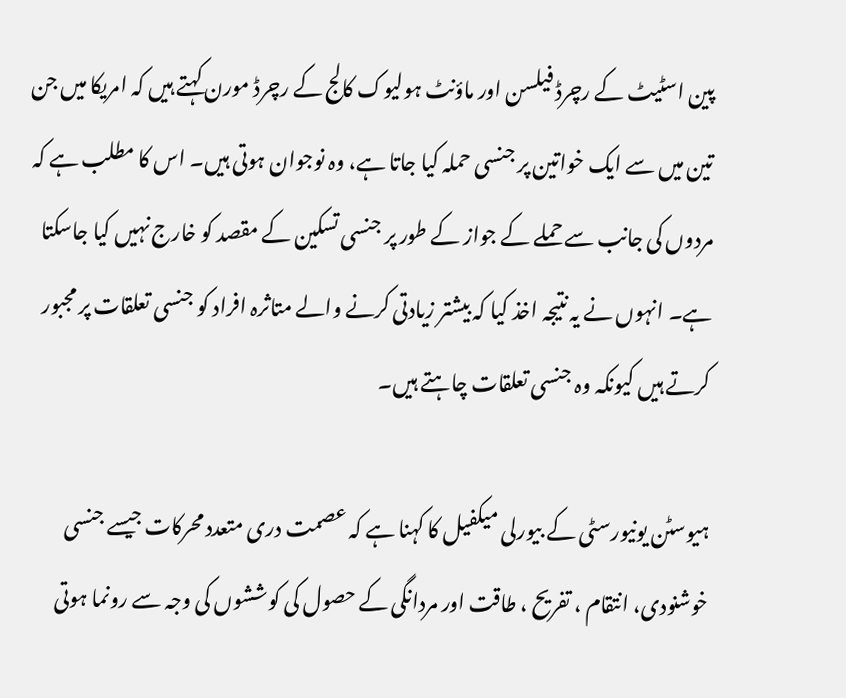پین اسٹیٹ کے رچرڈ فیلسن اور ماؤنٹ ہولیوک کالج کے رچرڈ مورن کہتے ہیں کہ امریکا میں جن تین میں سے ایک خواتین پر جنسی حملہ کیا جاتا ہے، وہ نوجوان ہوتی ہیں۔ اس کا مطلب ہے کہ مردوں کی جانب سے حملے کے جواز کے طور پر جنسی تسکین کے مقصد کو خارج نہیں کیا جاسکتا ہے۔ انہوں نے یہ نتیجہ اخذ کیا کہ بیشتر زیادتی کرنے والے متاثرہ افراد کو جنسی تعلقات پر مجبور کرتے ہیں کیونکہ وہ جنسی تعلقات چاہتے ہیں۔

ہیوسٹن یونیورسٹی کے بیورلی میکفیل کا کہنا ہے کہ عصمت دری متعدد محرکات جیسے جنسی خوشنودی، انتقام ، تفریح ، طاقت اور مردانگی کے حصول کی کوششوں کی وجہ سے رونما ہوتی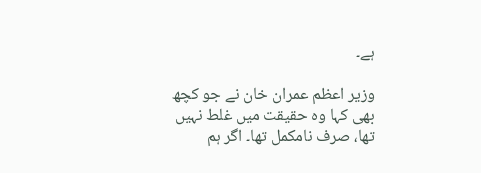ہے۔

وزیر اعظم عمران خان نے جو کچھ بھی کہا وہ حقیقت میں غلط نہیں تھا، صرف نامکمل تھا۔ اگر ہم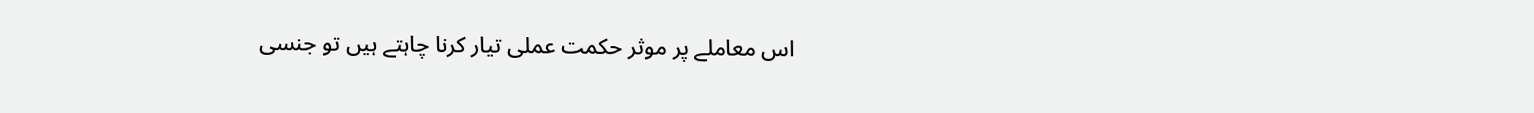اس معاملے پر موثر حکمت عملی تیار کرنا چاہتے ہیں تو جنسی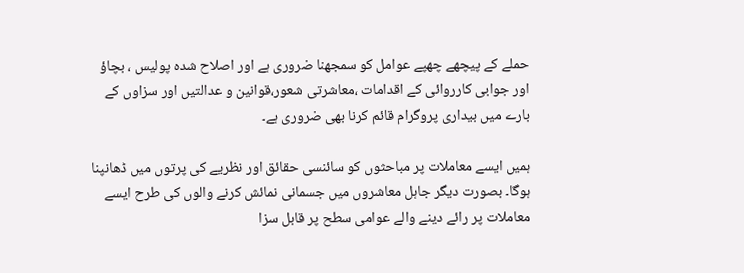حملے کے پیچھے چھپے عوامل کو سمجھنا ضروری ہے اور اصلاح شدہ پولیس ، بچاؤ اور جوابی کارروائی کے اقدامات ،معاشرتی شعور،قوانین و عدالتیں اور سزاوں کے بارے میں بیداری پروگرام قائم کرنا بھی ضروری ہے۔

ہمیں ایسے معاملات پر مباحثوں کو سائنسی حقائق اور نظریے کی پرتوں میں ڈھانپنا ہوگا۔ بصورت دیگر جاہل معاشروں میں جسمانی نمائش کرنے والوں کی طرح ایسے معاملات پر رائے دینے والے عوامی سطح پر قابل سزا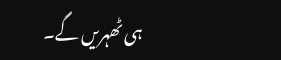ہی ٹھہریں گے۔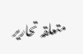متعلقہ تحاریر